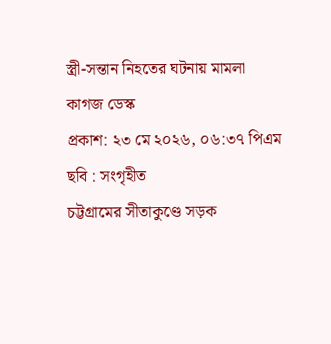স্ত্রী-সন্তান নিহতের ঘটনায় মামলা
কাগজ ডেস্ক
প্রকাশ: ২৩ মে ২০২৬, ০৬:৩৭ পিএম
ছবি : সংগৃহীত
চট্টগ্রামের সীতাকুণ্ডে সড়ক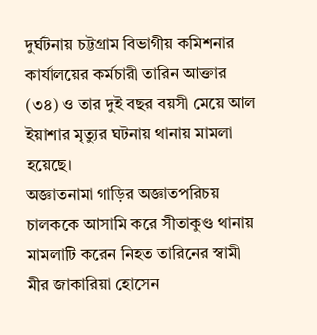দুর্ঘটনায় চট্টগ্রাম বিভাগীয় কমিশনার কার্যালয়ের কর্মচারী তারিন আক্তার (৩৪) ও তার দুই বছর বয়সী মেয়ে আল ইয়াশার মৃত্যুর ঘটনায় থানায় মামলা হয়েছে।
অজ্ঞাতনামা গাড়ির অজ্ঞাতপরিচয় চালককে আসামি করে সীতাকুণ্ড থানায় মামলাটি করেন নিহত তারিনের স্বামী মীর জাকারিয়া হোসেন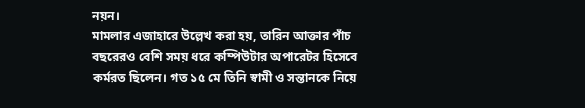নয়ন।
মামলার এজাহারে উল্লেখ করা হয়, তারিন আক্তার পাঁচ বছরেরও বেশি সময় ধরে কম্পিউটার অপারেটর হিসেবে কর্মরত ছিলেন। গত ১৫ মে তিনি স্বামী ও সন্তানকে নিয়ে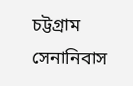চট্টগ্রাম সেনানিবাস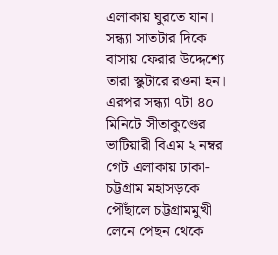এলাকায় ঘুরতে যান। সন্ধ্যা সাতটার দিকে বাসায় ফেরার উদ্দেশ্যে তারা স্কুটারে রওনা হন।
এরপর সন্ধ্যা ৭টা ৪০ মিনিটে সীতাকুণ্ডের ভাটিয়ারী বিএম ২ নম্বর গেট এলাকায় ঢাকা-চট্টগ্রাম মহাসড়কে পৌঁছালে চট্টগ্রামমুখী লেনে পেছন থেকে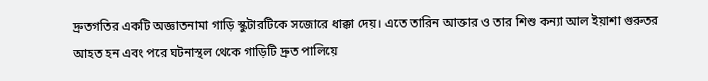দ্রুতগতির একটি অজ্ঞাতনামা গাড়ি স্কুটারটিকে সজোরে ধাক্কা দেয়। এতে তারিন আক্তার ও তার শিশু কন্যা আল ইয়াশা গুরুতর আহত হন এবং পরে ঘটনাস্থল থেকে গাড়িটি দ্রুত পালিয়ে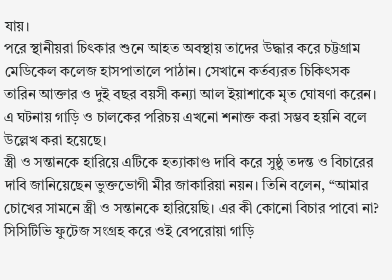যায়।
পরে স্থানীয়রা চিৎকার শুনে আহত অবস্থায় তাদের উদ্ধার করে চট্টগ্রাম মেডিকেল কলেজ হাসপাতালে পাঠান। সেখানে কর্তব্যরত চিকিৎসক তারিন আক্তার ও দুই বছর বয়সী কন্যা আল ইয়াশাকে মৃত ঘোষণা করেন।
এ ঘটনায় গাড়ি ও চালকের পরিচয় এখনো শনাক্ত করা সম্ভব হয়নি বলে উল্লেখ করা হয়েছে।
স্ত্রী ও সন্তানকে হারিয়ে এটিকে হত্যাকাণ্ড দাবি করে সুষ্ঠু তদন্ত ও বিচারের দাবি জানিয়েছেন ভুক্তভোগী মীর জাকারিয়া নয়ন। তিনি বলেন, “আমার চোখের সামনে স্ত্রী ও সন্তানকে হারিয়েছি। এর কী কোনো বিচার পাবো না? সিসিটিভি ফুটেজ সংগ্রহ করে ওই বেপরোয়া গাড়ি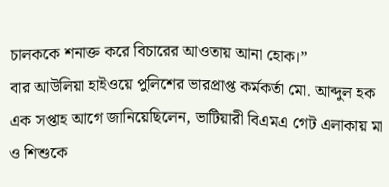চালককে শনাক্ত করে বিচারের আওতায় আনা হোক।”
বার আউলিয়া হাইওয়ে পুলিশের ভারপ্রাপ্ত কর্মকর্তা মো. আব্দুল হক এক সপ্তাহ আগে জানিয়েছিলেন, ভাটিয়ারী বিএমএ গেট এলাকায় মা ও শিশুকে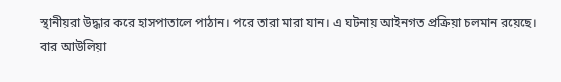স্থানীয়রা উদ্ধার করে হাসপাতালে পাঠান। পরে তারা মারা যান। এ ঘটনায় আইনগত প্রক্রিয়া চলমান রয়েছে।
বার আউলিয়া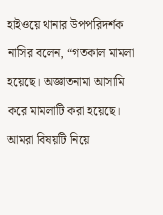হাইওয়ে থানার উপপরিদর্শক নাসির বলেন, “গতকাল মামলা হয়েছে। অজ্ঞাতনামা আসামি করে মামলাটি করা হয়েছে। আমরা বিষয়টি নিয়ে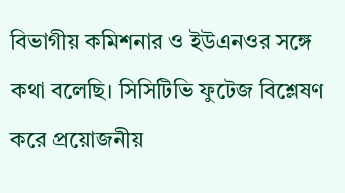বিভাগীয় কমিশনার ও ইউএনওর সঙ্গে কথা বলেছি। সিসিটিভি ফুটেজ বিশ্লেষণ করে প্রয়োজনীয়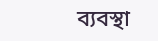ব্যবস্থা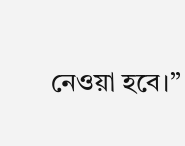নেওয়া হবে।”